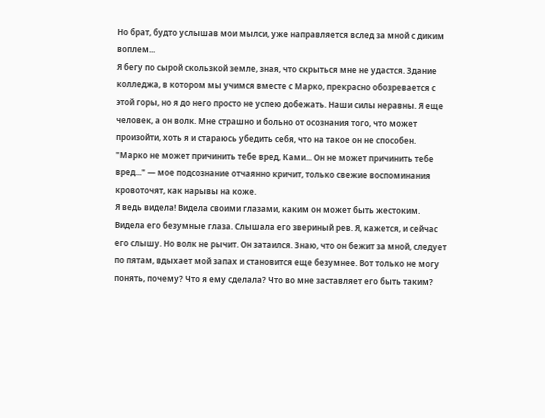Но брат, будто услышав мои мылси, уже направляется вслед за мной с диким воплем...
Я бегу по сырой скользкой земле, зная, что скрыться мне не удастся. Здание колледжа, в котором мы учимся вместе с Марко, прекрасно обозревается с этой горы, но я до него просто не успею добежать. Наши силы неравны. Я еще человек, а он волк. Мне страшно и больно от осознания того, что может произойти, хоть я и стараюсь убедить себя, что на такое он не способен.
"Марко не может причинить тебе вред, Ками... Он не может причинить тебе вред..." — мое подсознание отчаянно кричит, только свежие воспоминания кровоточят, как нарывы на коже.
Я ведь видела! Видела своими глазами, каким он может быть жестоким. Видела его безумные глаза. Слышала его звериный рев. Я, кажется, и сейчас его слышу. Но волк не рычит. Он затаился. Знаю, что он бежит за мной, следует по пятам, вдыхает мой запах и становится еще безумнее. Вот только не могу понять, почему? Что я ему сделала? Что во мне заставляет его быть таким?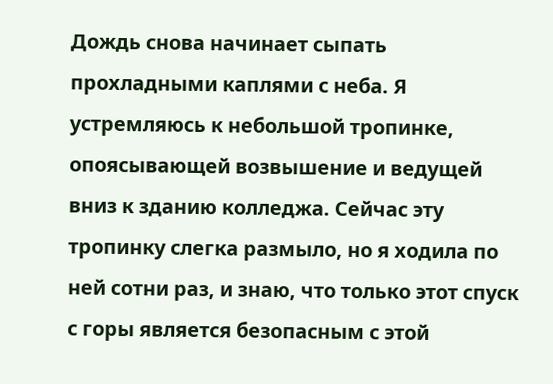Дождь снова начинает сыпать прохладными каплями с неба. Я устремляюсь к небольшой тропинке, опоясывающей возвышение и ведущей вниз к зданию колледжа. Сейчас эту тропинку слегка размыло, но я ходила по ней сотни раз, и знаю, что только этот спуск с горы является безопасным с этой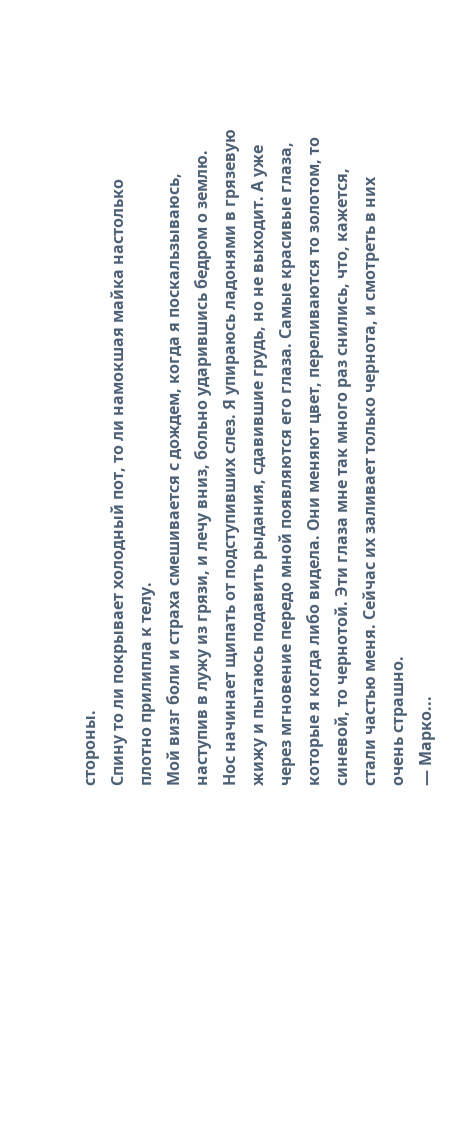стороны.
Спину то ли покрывает холодный пот, то ли намокшая майка настолько плотно прилипла к телу.
Мой визг боли и страха смешивается с дождем, когда я поскальзываюсь, наступив в лужу из грязи, и лечу вниз, больно ударившись бедром о землю. Нос начинает щипать от подступивших слез. Я упираюсь ладонями в грязевую жижу и пытаюсь подавить рыдания, сдавившие грудь, но не выходит. А уже через мгновение передо мной появляются его глаза. Самые красивые глаза, которые я когда либо видела. Они меняют цвет, переливаются то золотом, то синевой, то чернотой. Эти глаза мне так много раз снились, что, кажется, стали частью меня. Сейчас их заливает только чернота, и смотреть в них очень страшно.
— Марко...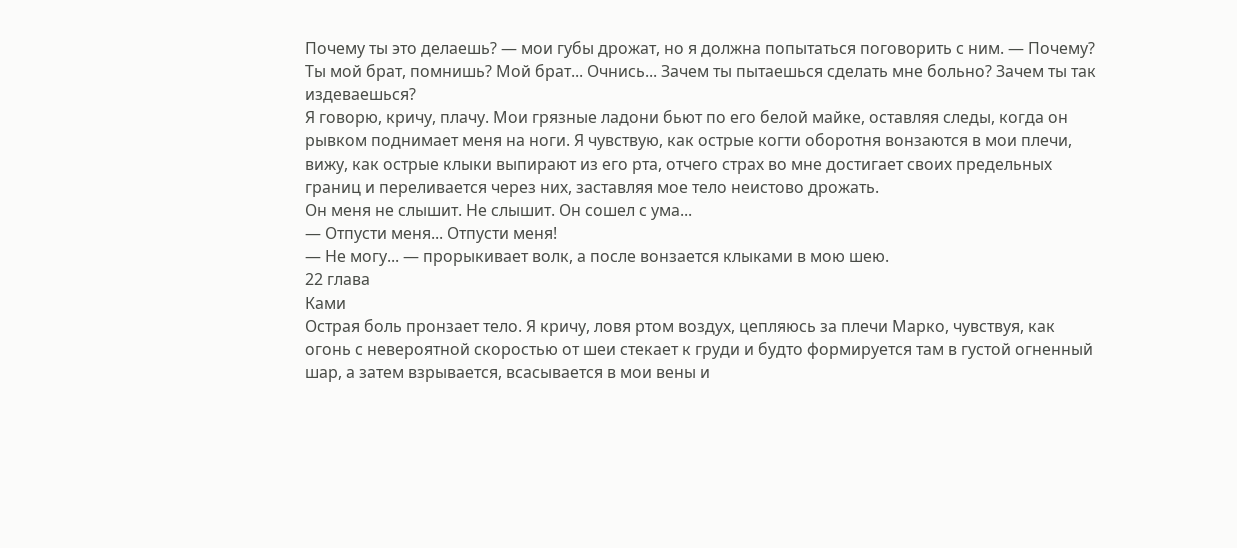Почему ты это делаешь? — мои губы дрожат, но я должна попытаться поговорить с ним. — Почему? Ты мой брат, помнишь? Мой брат... Очнись... Зачем ты пытаешься сделать мне больно? Зачем ты так издеваешься?
Я говорю, кричу, плачу. Мои грязные ладони бьют по его белой майке, оставляя следы, когда он рывком поднимает меня на ноги. Я чувствую, как острые когти оборотня вонзаются в мои плечи, вижу, как острые клыки выпирают из его рта, отчего страх во мне достигает своих предельных границ и переливается через них, заставляя мое тело неистово дрожать.
Он меня не слышит. Не слышит. Он сошел с ума...
— Отпусти меня... Отпусти меня!
— Не могу... — прорыкивает волк, а после вонзается клыками в мою шею.
22 глава
Ками
Острая боль пронзает тело. Я кричу, ловя ртом воздух, цепляюсь за плечи Марко, чувствуя, как огонь с невероятной скоростью от шеи стекает к груди и будто формируется там в густой огненный шар, а затем взрывается, всасывается в мои вены и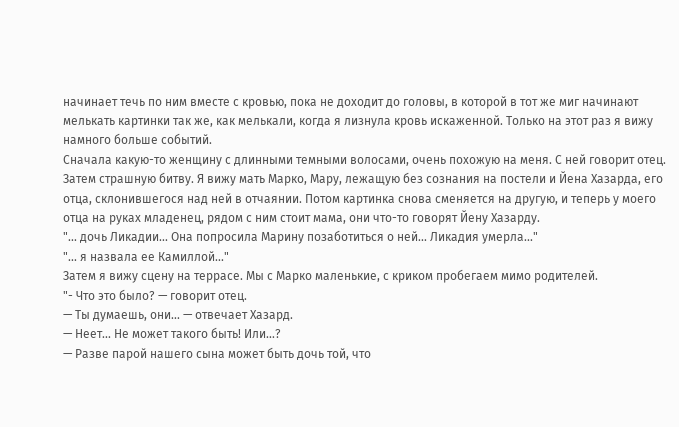начинает течь по ним вместе с кровью, пока не доходит до головы, в которой в тот же миг начинают мелькать картинки так же, как мелькали, когда я лизнула кровь искаженной. Только на этот раз я вижу намного больше событий.
Сначала какую-то женщину с длинными темными волосами, очень похожую на меня. С ней говорит отец. Затем страшную битву. Я вижу мать Марко, Мару, лежащую без сознания на постели и Йена Хазарда, его отца, склонившегося над ней в отчаянии. Потом картинка снова сменяется на другую, и теперь у моего отца на руках младенец, рядом с ним стоит мама, они что-то говорят Йену Хазарду.
"... дочь Ликадии... Она попросила Марину позаботиться о ней... Ликадия умерла..."
"... я назвала ее Камиллой..."
Затем я вижу сцену на террасе. Мы с Марко маленькие, с криком пробегаем мимо родителей.
"- Что это было? — говорит отец.
— Ты думаешь, они... — отвечает Хазард.
— Неет... Не может такого быть! Или...?
— Разве парой нашего сына может быть дочь той, что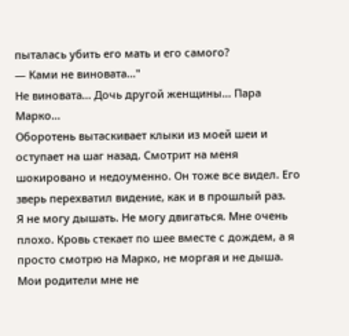пыталась убить его мать и его самого?
— Ками не виновата..."
Не виновата... Дочь другой женщины... Пара Марко...
Оборотень вытаскивает клыки из моей шеи и оступает на шаг назад. Смотрит на меня шокировано и недоуменно. Он тоже все видел. Его зверь перехватил видение, как и в прошлый раз.
Я не могу дышать. Не могу двигаться. Мне очень плохо. Кровь стекает по шее вместе с дождем, а я просто смотрю на Марко, не моргая и не дыша.
Мои родители мне не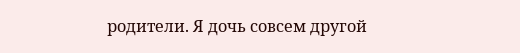родители. Я дочь совсем другой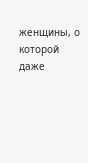женщины, о которой даже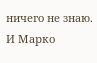ничего не знаю. И Марко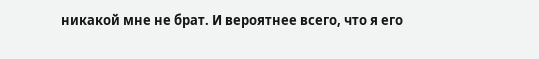никакой мне не брат. И вероятнее всего, что я его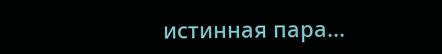истинная пара...